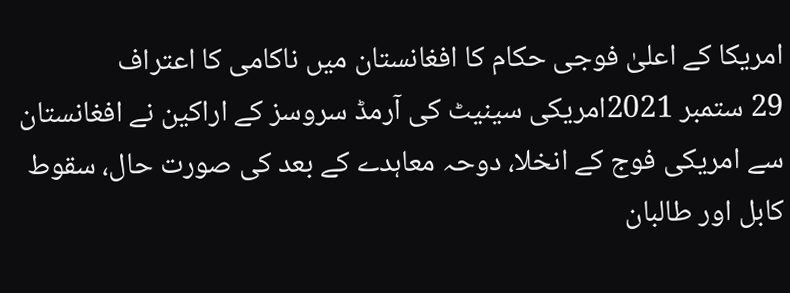امریکا کے اعلیٰ فوجی حکام کا افغانستان میں ناکامی کا اعتراف
29 ستمبر 2021امریکی سینیٹ کی آرمڈ سروسز کے اراکین نے افغانستان سے امریکی فوج کے انخلا، دوحہ معاہدے کے بعد کی صورت حال، سقوط کابل اور طالبان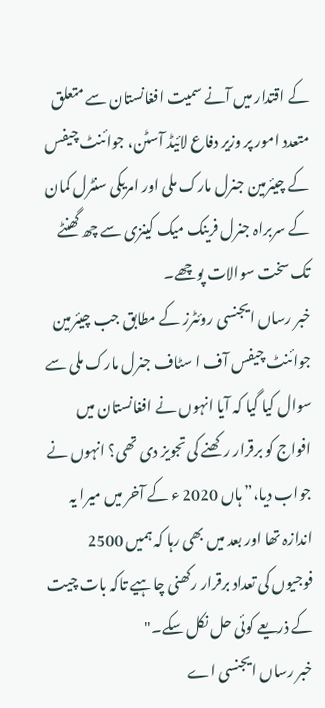کے اقتدار میں آنے سمیت افغانستان سے متعلق متعدد امور پر وزیر دفاع لائیڈ آسٹن، جوائنٹ چیفس کے چیئرمین جنرل مارک ملی اور امریکی سنٹرل کمان کے سربراہ جنرل فرینک میک کینزی سے چھ گھنٹے تک سخت سوالات پوچھے۔
خبر رساں ایجنسی روئٹرز کے مطابق جب چیئرمین جوائنٹ چیفس آف ا سٹاف جنرل مارک ملی سے سوال کیا گیا کہ آیا انہوں نے افغانستان میں افواج کو برقرار رکھنے کی تجویز دی تھی؟ انہوں نے جواب دیا،” ہاں 2020 ء کے آخر میں میرا یہ اندازہ تھا اور بعد میں بھی رہا کہ ہمیں 2500 فوجیوں کی تعداد برقرار رکھنی چاہیے تاکہ بات چیت کے ذریعے کوئی حل نکل سکے۔"
خبر رساں ایجنسی اے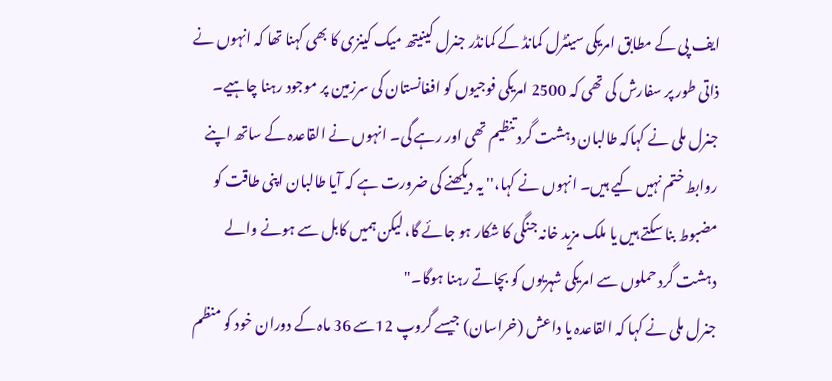ایف پی کے مطابق امریکی سینٹرل کمانڈ کے کمانڈر جنرل کینیتھ میک کینزی کا بھی کہنا تھا کہ انہوں نے ذاتی طور پر سفارش کی تھی کہ 2500 امریکی فوجیوں کو افغانستان کی سرزمین پر موجود رہنا چاہیے۔
جنرل ملی نے کہاکہ طالبان دہشت گرد تنظیم تھی اور رہے گی۔ انہوں نے القاعدہ کے ساتھ اپنے روابط ختم نہیں کیے ہیں۔ انہوں نے کہا،'' یہ دیکھنے کی ضرورت ہے کہ آیا طالبان اپنی طاقت کو مضبوط بنا سکتے ہیں یا ملک مزید خانہ جنگی کا شکار ہو جائے گا، لیکن ہمیں کابل سے ہونے والے دہشت گرد حملوں سے امریکی شہریوں کو بچاتے رہنا ہوگا۔"
جنرل ملی نے کہا کہ القاعدہ یا داعش (خراسان) جیسے گروپ 12سے 36 ماہ کے دوران خود کو منظم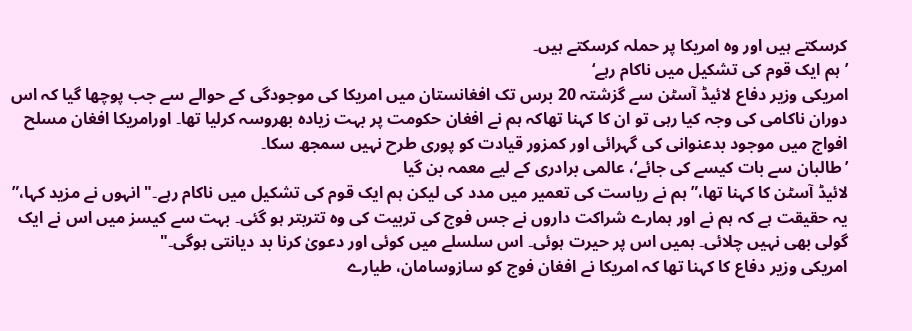کرسکتے ہیں اور وہ امریکا پر حملہ کرسکتے ہیں۔
’ہم ایک قوم کی تشکیل میں ناکام رہے‘
امریکی وزیر دفاع لائیڈ آسٹن سے گزشتہ 20 برس تک افغانستان میں امریکا کی موجودگی کے حوالے سے جب پوچھا گیا کہ اس دوران ناکامی کی وجہ کیا رہی تو ان کا کہنا تھاکہ ہم نے افغان حکومت پر بہت زیادہ بھروسہ کرلیا تھا۔ اورامریکا افغان مسلح افواج میں موجود بدعنوانی کی گہرائی اور کمزور قیادت کو پوری طرح نہیں سمجھ سکا۔
’طالبان سے بات کیسے کی جائے‘، عالمی برادری کے لیے معمہ بن گیا
لائیڈ آسٹن کا کہنا تھا،” ہم نے ریاست کی تعمیر میں مدد کی لیکن ہم ایک قوم کی تشکیل میں ناکام رہے۔" انہوں نے مزید کہا،” یہ حقیقت ہے کہ ہم نے اور ہمارے شراکت داروں نے جس فوج کی تربیت کی وہ تتربتر ہو گئی۔ بہت سے کیسز میں اس نے ایک گولی بھی نہیں چلائی۔ ہمیں اس پر حیرت ہوئی۔ اس سلسلے میں کوئی اور دعویٰ کرنا بد دیانتی ہوگی۔"
امریکی وزیر دفاع کا کہنا تھا کہ امریکا نے افغان فوج کو سازوسامان، طیارے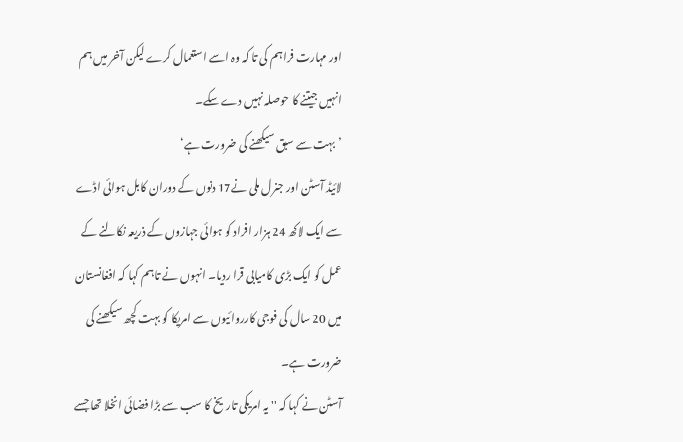اور مہارت فراہم کی تا کہ وہ اسے استعمال کرے لیکن آخر میں ہم انہیں جیتنے کا حوصلہ نہیں دے سکے۔
’بہت سے سبق سیکھنے کی ضرورت ہے‘
لائیڈ آسٹن اور جنرل ملی نے17 دنوں کے دوران کابل ہوائی اڈے سے ایک لاکھ 24 ہزار افراد کو ہوائی جہازوں کے ذریعہ نکالنے کے عمل کو ایک بڑی کامیابی قرا ردیا۔ انہوں نے تاہم کہا کہ افغانستان میں 20 سال کی فوجی کارروائیوں سے امریکا کو بہت کچھ سیکھنے کی ضرورت ہے۔
آسٹن نے کہا کہ '' یہ امریکی تاریخ کا سب سے بڑا فضائی انخلا تھا جسے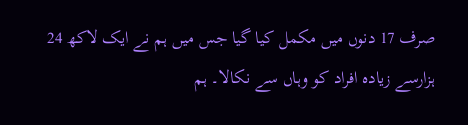صرف 17 دنوں میں مکمل کیا گیا جس میں ہم نے ایک لاکھ 24 ہزارسے زیادہ افراد کو وہاں سے نکالا۔ ہم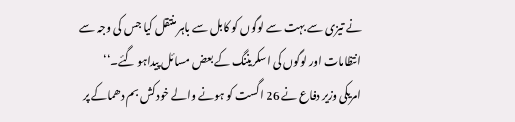نے تیزی سے بہت سے لوگوں کو کابل سے باہر منتقل کیا جس کی وجہ سے انتظامات اور لوگوں کی اسکریننگ کے بعض مسائل پیداہو گئے۔‘‘
امریکی وزیر دفاع نے 26 اگست کو ہونے والے خودکش بم دھماکے پر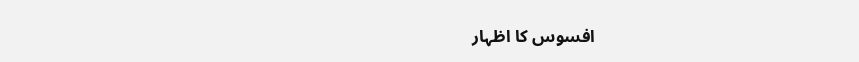افسوس کا اظہار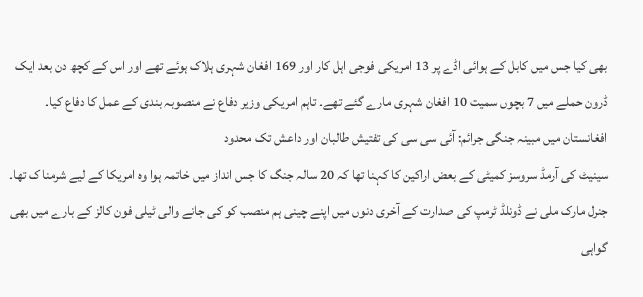بھی کیا جس میں کابل کے ہوائی اڈے پر 13 امریکی فوجی اہل کار اور 169 افغان شہری ہلاک ہوئے تھے اور اس کے کچھ دن بعد ایک ڈرون حملے میں 7 بچوں سمیت 10 افغان شہری مارے گئے تھے۔ تاہم امریکی وزیر دفاع نے منصوبہ بندی کے عمل کا دفاع کیا۔
افغانستان میں مبینہ جنگی جرائم: آئی سی سی کی تفتیش طالبان اور داعش تک محدود
سینیٹ کی آرمڈ سروسز کمیٹی کے بعض اراکین کا کہنا تھا کہ 20 سالہ جنگ کا جس انداز میں خاتمہ ہوا وہ امریکا کے لیے شرمنا ک تھا۔
جنرل مارک ملی نے ڈونلڈ ٹرمپ کی صدارت کے آخری دنوں میں اپنے چینی ہم منصب کو کی جانے والی ٹیلی فون کالز کے بارے میں بھی گواہی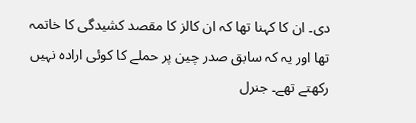دی۔ ان کا کہنا تھا کہ ان کالز کا مقصد کشیدگی کا خاتمہ تھا اور یہ کہ سابق صدر چین پر حملے کا کوئی ارادہ نہیں رکھتے تھے۔ جنرل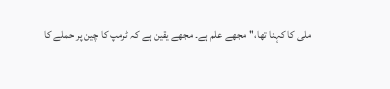ملی کا کہنا تھا،'' مجھے علم ہے۔ مجھے یقین ہے کہ ٹرمپ کا چین پر حملے کا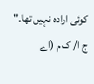کوئی ارادہ نہیں تھا۔"
ج ا/ ک م (اے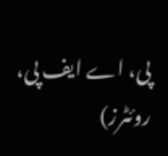پی، اے ایف پی، روئٹرز)